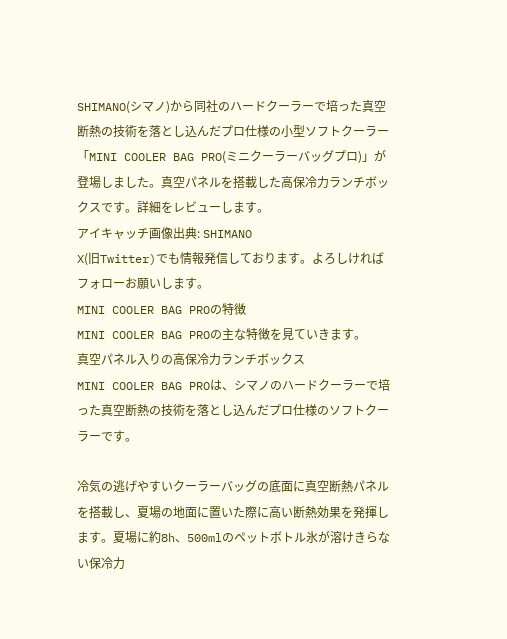SHIMANO(シマノ)から同社のハードクーラーで培った真空断熱の技術を落とし込んだプロ仕様の小型ソフトクーラー「MINI COOLER BAG PRO(ミニクーラーバッグプロ)」が登場しました。真空パネルを搭載した高保冷力ランチボックスです。詳細をレビューします。
アイキャッチ画像出典: SHIMANO
X(旧Twitter)でも情報発信しております。よろしければフォローお願いします。
MINI COOLER BAG PROの特徴
MINI COOLER BAG PROの主な特徴を見ていきます。
真空パネル入りの高保冷力ランチボックス
MINI COOLER BAG PROは、シマノのハードクーラーで培った真空断熱の技術を落とし込んだプロ仕様のソフトクーラーです。

冷気の逃げやすいクーラーバッグの底面に真空断熱パネルを搭載し、夏場の地面に置いた際に高い断熱効果を発揮します。夏場に約8h、500mlのペットボトル氷が溶けきらない保冷力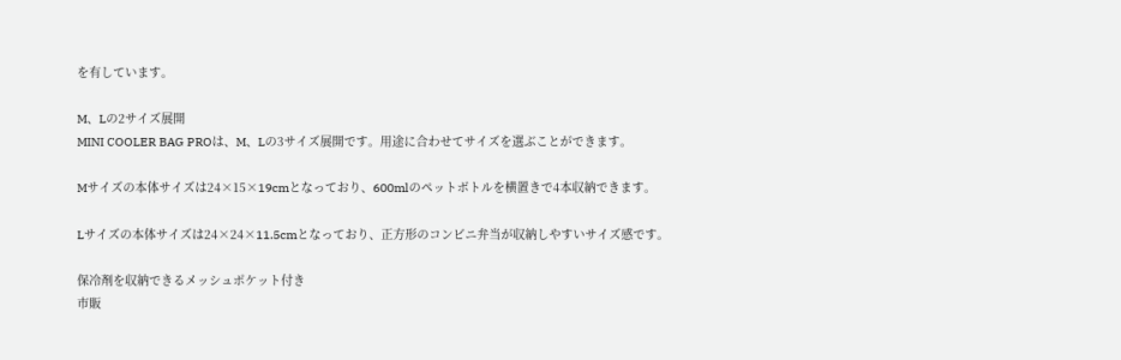を有しています。

M、Lの2サイズ展開
MINI COOLER BAG PROは、M、Lの3サイズ展開です。用途に合わせてサイズを選ぶことができます。

Mサイズの本体サイズは24×15×19cmとなっており、600mlのペットボトルを横置きで4本収納できます。

Lサイズの本体サイズは24×24×11.5cmとなっており、正方形のコンビニ弁当が収納しやすいサイズ感です。

保冷剤を収納できるメッシュポケット付き
市販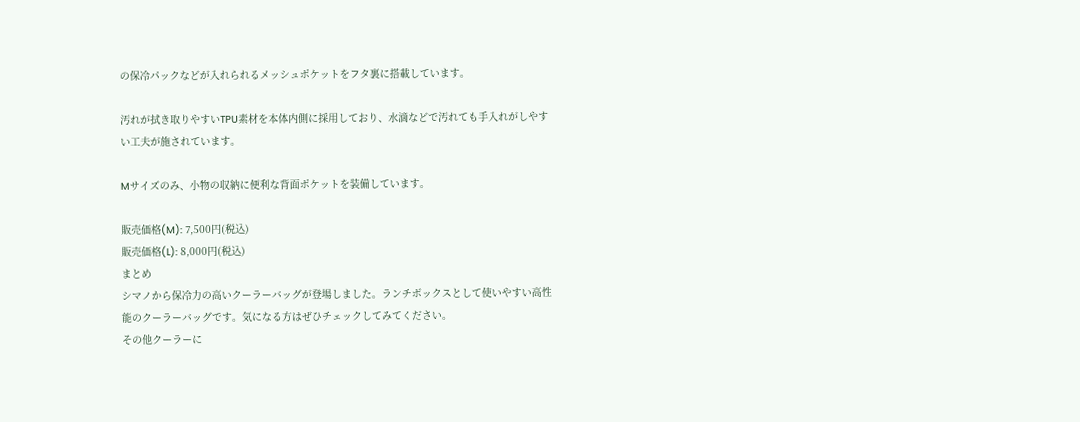の保冷パックなどが入れられるメッシュポケットをフタ裏に搭載しています。

汚れが拭き取りやすいTPU素材を本体内側に採用しており、水滴などで汚れても手入れがしやすい工夫が施されています。

Mサイズのみ、小物の収納に便利な背面ポケットを装備しています。

販売価格(M): 7,500円(税込)
販売価格(L): 8,000円(税込)
まとめ
シマノから保冷力の高いクーラーバッグが登場しました。ランチボックスとして使いやすい高性能のクーラーバッグです。気になる方はぜひチェックしてみてください。
その他クーラーに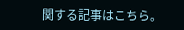関する記事はこちら。